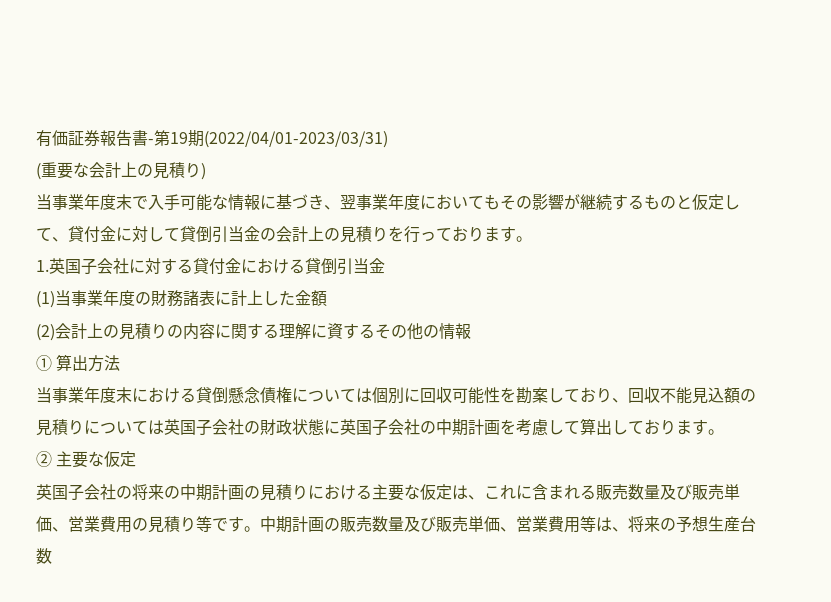有価証券報告書-第19期(2022/04/01-2023/03/31)
(重要な会計上の見積り)
当事業年度末で入手可能な情報に基づき、翌事業年度においてもその影響が継続するものと仮定して、貸付金に対して貸倒引当金の会計上の見積りを行っております。
1.英国子会社に対する貸付金における貸倒引当金
(1)当事業年度の財務諸表に計上した金額
(2)会計上の見積りの内容に関する理解に資するその他の情報
① 算出方法
当事業年度末における貸倒懸念債権については個別に回収可能性を勘案しており、回収不能見込額の見積りについては英国子会社の財政状態に英国子会社の中期計画を考慮して算出しております。
② 主要な仮定
英国子会社の将来の中期計画の見積りにおける主要な仮定は、これに含まれる販売数量及び販売単価、営業費用の見積り等です。中期計画の販売数量及び販売単価、営業費用等は、将来の予想生産台数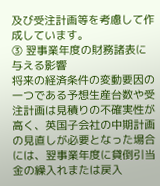及び受注計画等を考慮して作成しています。
③ 翌事業年度の財務諸表に与える影響
将来の経済条件の変動要因の一つである予想生産台数や受注計画は見積りの不確実性が高く、英国子会社の中期計画の見直しが必要となった場合には、翌事業年度に貸倒引当金の繰入れまたは戻入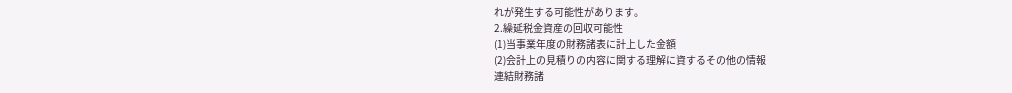れが発生する可能性があります。
2.繰延税金資産の回収可能性
(1)当事業年度の財務諸表に計上した金額
(2)会計上の見積りの内容に関する理解に資するその他の情報
連結財務諸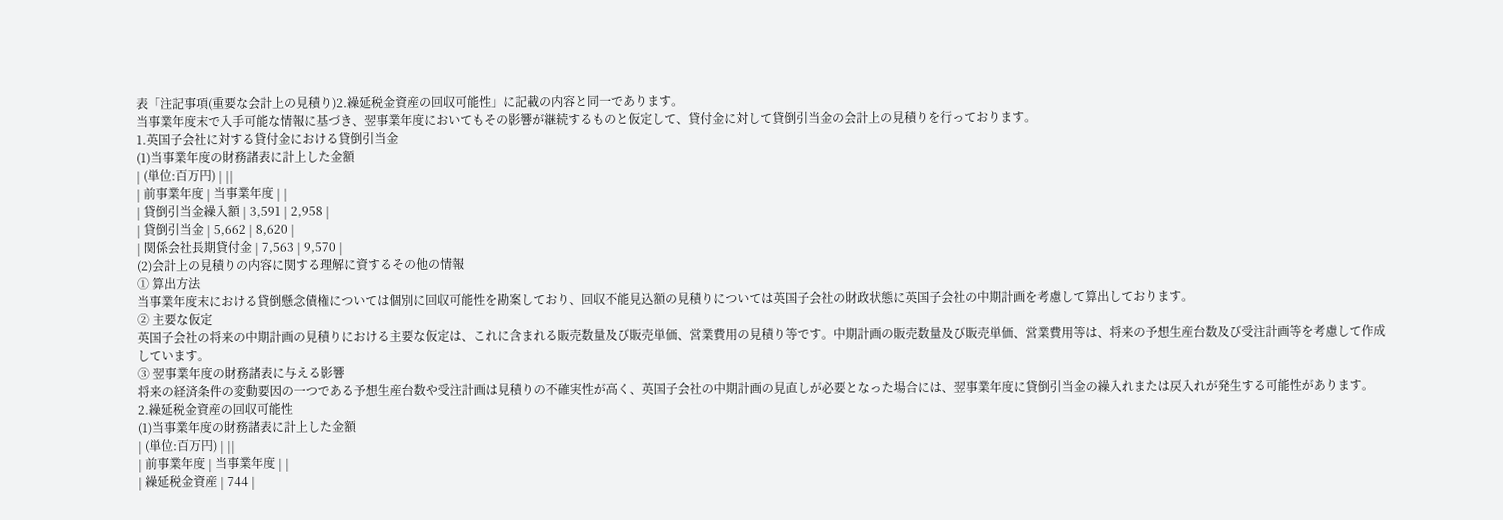表「注記事項(重要な会計上の見積り)2.繰延税金資産の回収可能性」に記載の内容と同一であります。
当事業年度末で入手可能な情報に基づき、翌事業年度においてもその影響が継続するものと仮定して、貸付金に対して貸倒引当金の会計上の見積りを行っております。
1.英国子会社に対する貸付金における貸倒引当金
(1)当事業年度の財務諸表に計上した金額
| (単位:百万円) | ||
| 前事業年度 | 当事業年度 | |
| 貸倒引当金繰入額 | 3,591 | 2,958 |
| 貸倒引当金 | 5,662 | 8,620 |
| 関係会社長期貸付金 | 7,563 | 9,570 |
(2)会計上の見積りの内容に関する理解に資するその他の情報
① 算出方法
当事業年度末における貸倒懸念債権については個別に回収可能性を勘案しており、回収不能見込額の見積りについては英国子会社の財政状態に英国子会社の中期計画を考慮して算出しております。
② 主要な仮定
英国子会社の将来の中期計画の見積りにおける主要な仮定は、これに含まれる販売数量及び販売単価、営業費用の見積り等です。中期計画の販売数量及び販売単価、営業費用等は、将来の予想生産台数及び受注計画等を考慮して作成しています。
③ 翌事業年度の財務諸表に与える影響
将来の経済条件の変動要因の一つである予想生産台数や受注計画は見積りの不確実性が高く、英国子会社の中期計画の見直しが必要となった場合には、翌事業年度に貸倒引当金の繰入れまたは戻入れが発生する可能性があります。
2.繰延税金資産の回収可能性
(1)当事業年度の財務諸表に計上した金額
| (単位:百万円) | ||
| 前事業年度 | 当事業年度 | |
| 繰延税金資産 | 744 |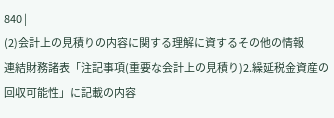840 |
(2)会計上の見積りの内容に関する理解に資するその他の情報
連結財務諸表「注記事項(重要な会計上の見積り)2.繰延税金資産の回収可能性」に記載の内容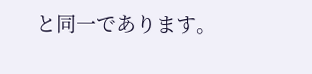と同一であります。